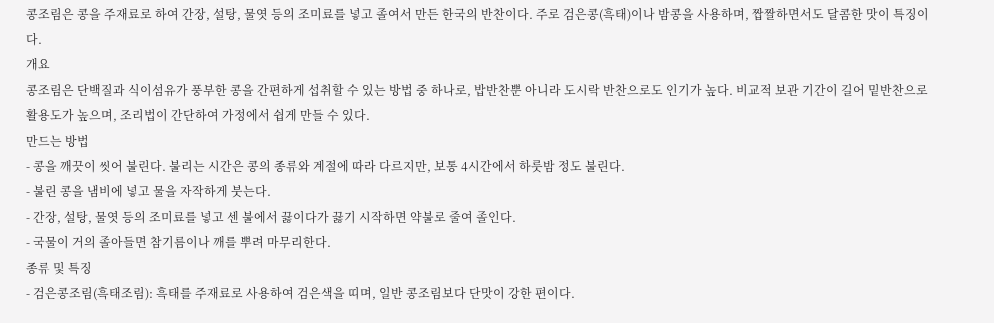콩조림은 콩을 주재료로 하여 간장, 설탕, 물엿 등의 조미료를 넣고 졸여서 만든 한국의 반찬이다. 주로 검은콩(흑태)이나 밤콩을 사용하며, 짭짤하면서도 달콤한 맛이 특징이다.
개요
콩조림은 단백질과 식이섬유가 풍부한 콩을 간편하게 섭취할 수 있는 방법 중 하나로, 밥반찬뿐 아니라 도시락 반찬으로도 인기가 높다. 비교적 보관 기간이 길어 밑반찬으로 활용도가 높으며, 조리법이 간단하여 가정에서 쉽게 만들 수 있다.
만드는 방법
- 콩을 깨끗이 씻어 불린다. 불리는 시간은 콩의 종류와 계절에 따라 다르지만, 보통 4시간에서 하룻밤 정도 불린다.
- 불린 콩을 냄비에 넣고 물을 자작하게 붓는다.
- 간장, 설탕, 물엿 등의 조미료를 넣고 센 불에서 끓이다가 끓기 시작하면 약불로 줄여 졸인다.
- 국물이 거의 졸아들면 참기름이나 깨를 뿌려 마무리한다.
종류 및 특징
- 검은콩조림(흑태조림): 흑태를 주재료로 사용하여 검은색을 띠며, 일반 콩조림보다 단맛이 강한 편이다.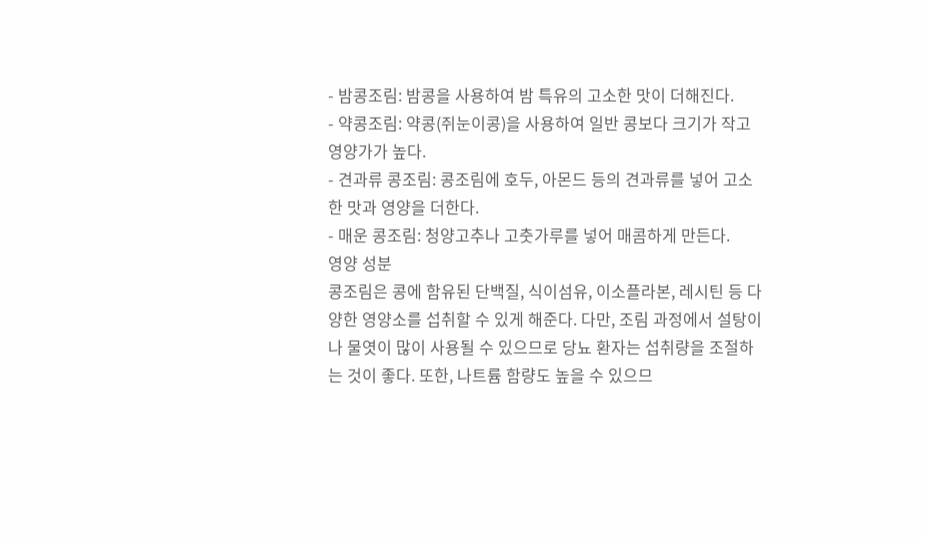- 밤콩조림: 밤콩을 사용하여 밤 특유의 고소한 맛이 더해진다.
- 약콩조림: 약콩(쥐눈이콩)을 사용하여 일반 콩보다 크기가 작고 영양가가 높다.
- 견과류 콩조림: 콩조림에 호두, 아몬드 등의 견과류를 넣어 고소한 맛과 영양을 더한다.
- 매운 콩조림: 청양고추나 고춧가루를 넣어 매콤하게 만든다.
영양 성분
콩조림은 콩에 함유된 단백질, 식이섬유, 이소플라본, 레시틴 등 다양한 영양소를 섭취할 수 있게 해준다. 다만, 조림 과정에서 설탕이나 물엿이 많이 사용될 수 있으므로 당뇨 환자는 섭취량을 조절하는 것이 좋다. 또한, 나트륨 함량도 높을 수 있으므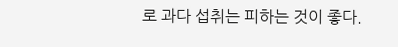로 과다 섭취는 피하는 것이 좋다.